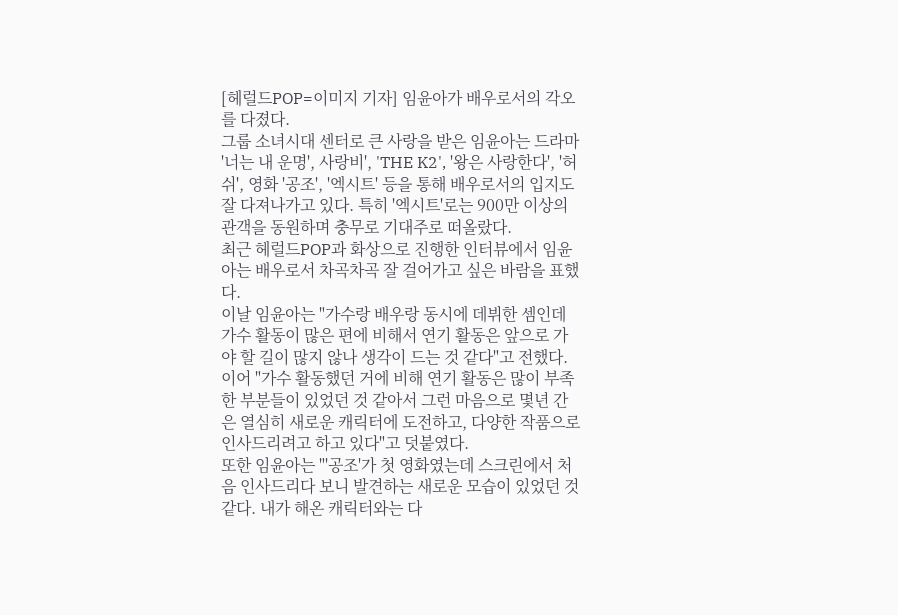[헤럴드POP=이미지 기자] 임윤아가 배우로서의 각오를 다졌다.
그룹 소녀시대 센터로 큰 사랑을 받은 임윤아는 드라마 '너는 내 운명', 사랑비', 'THE K2', '왕은 사랑한다', '허쉬', 영화 '공조', '엑시트' 등을 통해 배우로서의 입지도 잘 다져나가고 있다. 특히 '엑시트'로는 900만 이상의 관객을 동원하며 충무로 기대주로 떠올랐다.
최근 헤럴드POP과 화상으로 진행한 인터뷰에서 임윤아는 배우로서 차곡차곡 잘 걸어가고 싶은 바람을 표했다.
이날 임윤아는 "가수랑 배우랑 동시에 데뷔한 셈인데 가수 활동이 많은 편에 비해서 연기 활동은 앞으로 가야 할 길이 많지 않나 생각이 드는 것 같다"고 전했다.
이어 "가수 활동했던 거에 비해 연기 활동은 많이 부족한 부분들이 있었던 것 같아서 그런 마음으로 몇년 간은 열심히 새로운 캐릭터에 도전하고, 다양한 작품으로 인사드리려고 하고 있다"고 덧붙였다.
또한 임윤아는 "'공조'가 첫 영화였는데 스크린에서 처음 인사드리다 보니 발견하는 새로운 모습이 있었던 것 같다. 내가 해온 캐릭터와는 다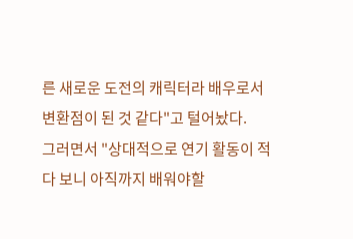른 새로운 도전의 캐릭터라 배우로서 변환점이 된 것 같다"고 털어놨다.
그러면서 "상대적으로 연기 활동이 적다 보니 아직까지 배워야할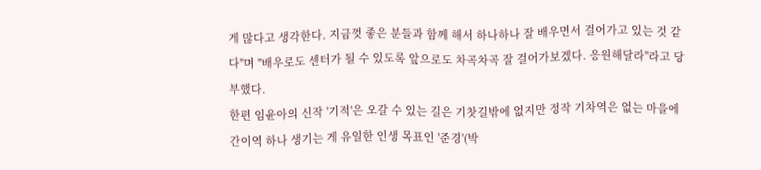게 많다고 생각한다. 지금껏 좋은 분들과 함께 해서 하나하나 잘 배우면서 걸어가고 있는 것 같다"며 "배우로도 센터가 될 수 있도록 앞으로도 차곡차곡 잘 걸어가보겠다. 응원해달라"라고 당부했다.
한편 임윤아의 신작 '기적'은 오갈 수 있는 길은 기찻길밖에 없지만 정작 기차역은 없는 마을에 간이역 하나 생기는 게 유일한 인생 목표인 '준경'(박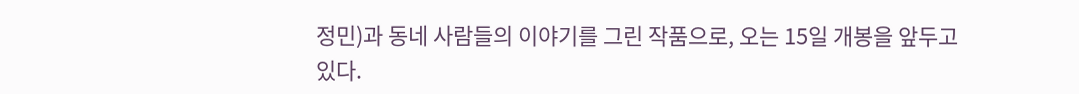정민)과 동네 사람들의 이야기를 그린 작품으로, 오는 15일 개봉을 앞두고 있다.